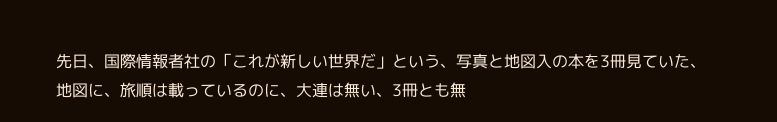先日、国際情報者社の「これが新しい世界だ」という、写真と地図入の本を3冊見ていた、地図に、旅順は載っているのに、大連は無い、3冊とも無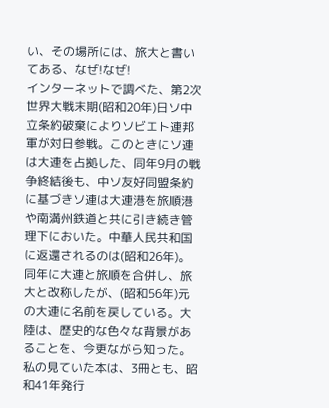い、その場所には、旅大と書いてある、なぜ!なぜ!
インターネットで調べた、第2次世界大戦末期(昭和20年)日ソ中立条約破棄によりソビエト連邦軍が対日参戦。このときにソ連は大連を占拠した、同年9月の戦争終結後も、中ソ友好同盟条約に基づきソ連は大連港を旅順港や南満州鉄道と共に引き続き管理下においた。中華人民共和国に返還されるのは(昭和26年)。同年に大連と旅順を合併し、旅大と改称したが、(昭和56年)元の大連に名前を戻している。大陸は、歴史的な色々な背景があることを、今更ながら知った。
私の見ていた本は、3冊とも、昭和41年発行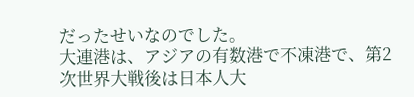だったせいなのでした。
大連港は、アジアの有数港で不凍港で、第2次世界大戦後は日本人大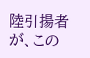陸引揚者が、この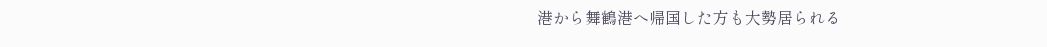港から舞鶴港へ帰国した方も大勢居られる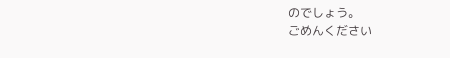のでしょう。
ごめんください